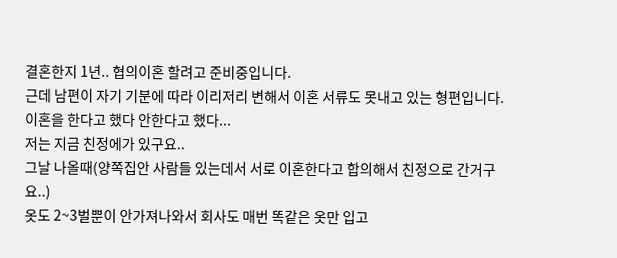결혼한지 1년.. 협의이혼 할려고 준비중입니다.
근데 남편이 자기 기분에 따라 이리저리 변해서 이혼 서류도 못내고 있는 형편입니다.
이혼을 한다고 했다 안한다고 했다...
저는 지금 친정에가 있구요..
그날 나올때(양쪽집안 사람들 있는데서 서로 이혼한다고 합의해서 친정으로 간거구요..)
옷도 2~3벌뿐이 안가져나와서 회사도 매번 똑같은 옷만 입고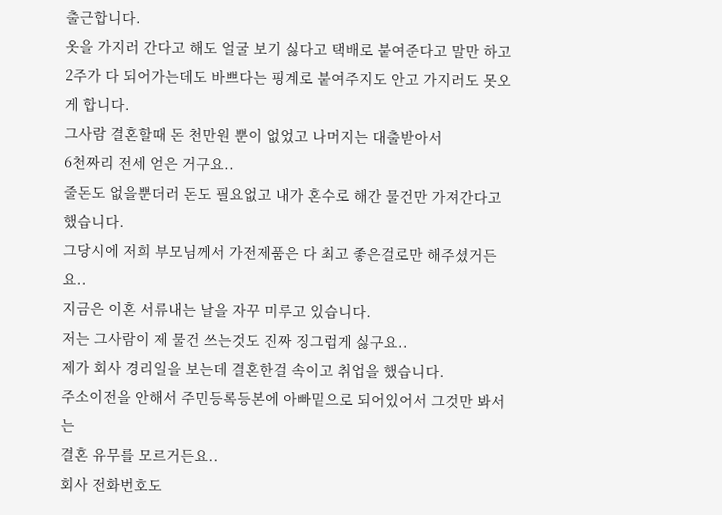출근합니다.
옷을 가지러 간다고 해도 얼굴 보기 싫다고 택배로 붙여준다고 말만 하고 2주가 다 되어가는데도 바쁘다는 핑계로 붙여주지도 안고 가지러도 못오게 합니다.
그사람 결혼할때 돈 천만원 뿐이 없었고 나머지는 대출받아서
6천짜리 전세 얻은 거구요..
줄돈도 없을뿐더러 돈도 필요없고 내가 혼수로 해간 물건만 가져간다고했습니다.
그당시에 저희 부모님께서 가전제품은 다 최고 좋은걸로만 해주셨거든요..
지금은 이혼 서류내는 날을 자꾸 미루고 있습니다.
저는 그사람이 제 물건 쓰는것도 진짜 징그럽게 싫구요..
제가 회사 경리일을 보는데 결혼한걸 속이고 취업을 했습니다.
주소이전을 안해서 주민등록등본에 아빠밑으로 되어있어서 그것만 봐서는
결혼 유무를 모르거든요..
회사 전화번호도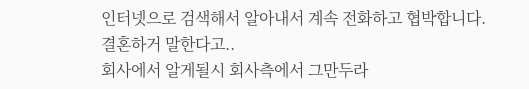인터넷으로 검색해서 알아내서 계속 전화하고 협박합니다.
결혼하거 말한다고..
회사에서 알게될시 회사측에서 그만두라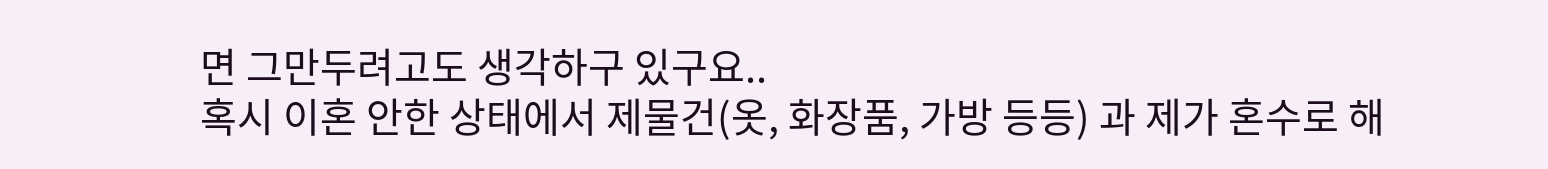면 그만두려고도 생각하구 있구요..
혹시 이혼 안한 상태에서 제물건(옷, 화장품, 가방 등등) 과 제가 혼수로 해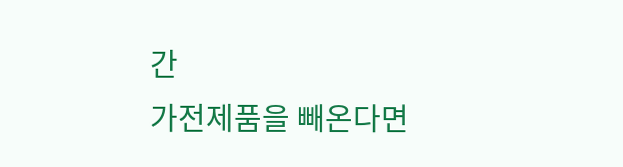간
가전제품을 빼온다면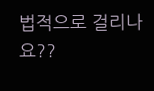법적으로 걸리나요??